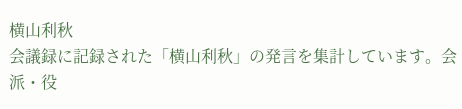横山利秋
会議録に記録された「横山利秋」の発言を集計しています。会派・役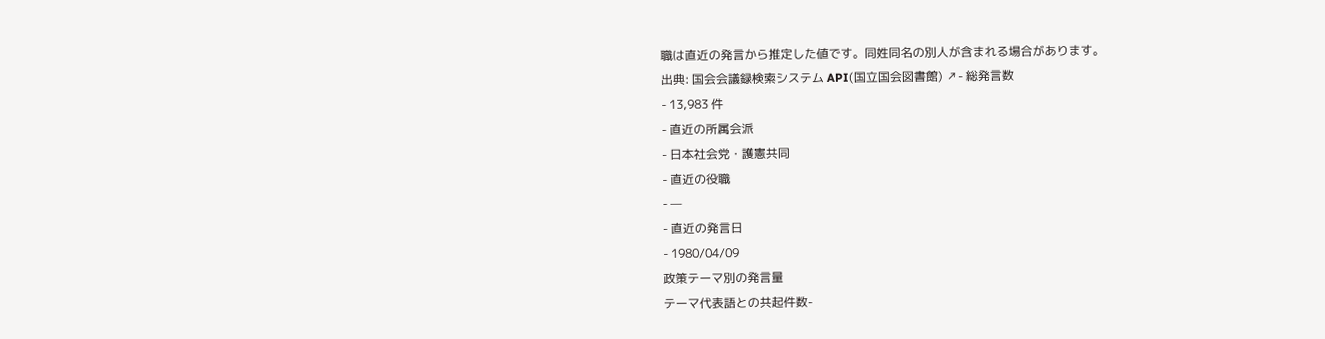職は直近の発言から推定した値です。同姓同名の別人が含まれる場合があります。
出典: 国会会議録検索システム API(国立国会図書館) ↗- 総発言数
- 13,983 件
- 直近の所属会派
- 日本社会党・護憲共同
- 直近の役職
- —
- 直近の発言日
- 1980/04/09
政策テーマ別の発言量
テーマ代表語との共起件数-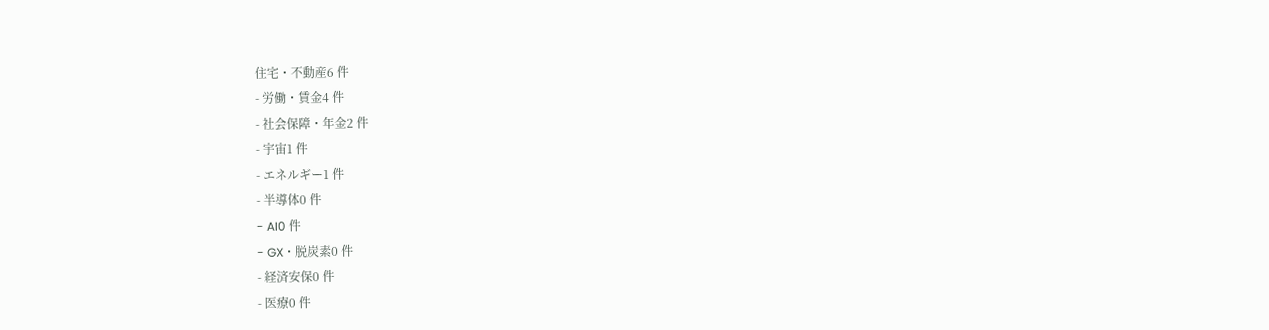住宅・不動産6 件
- 労働・賃金4 件
- 社会保障・年金2 件
- 宇宙1 件
- エネルギー1 件
- 半導体0 件
- AI0 件
- GX・脱炭素0 件
- 経済安保0 件
- 医療0 件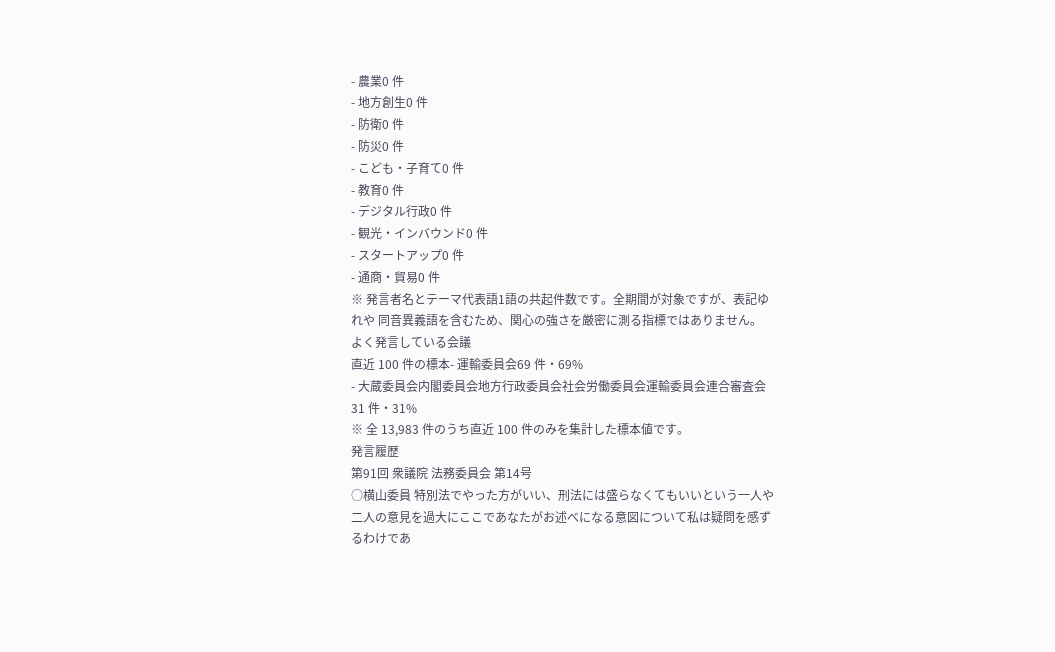- 農業0 件
- 地方創生0 件
- 防衛0 件
- 防災0 件
- こども・子育て0 件
- 教育0 件
- デジタル行政0 件
- 観光・インバウンド0 件
- スタートアップ0 件
- 通商・貿易0 件
※ 発言者名とテーマ代表語1語の共起件数です。全期間が対象ですが、表記ゆれや 同音異義語を含むため、関心の強さを厳密に測る指標ではありません。
よく発言している会議
直近 100 件の標本- 運輸委員会69 件・69%
- 大蔵委員会内閣委員会地方行政委員会社会労働委員会運輸委員会連合審査会31 件・31%
※ 全 13,983 件のうち直近 100 件のみを集計した標本値です。
発言履歴
第91回 衆議院 法務委員会 第14号
○横山委員 特別法でやった方がいい、刑法には盛らなくてもいいという一人や二人の意見を過大にここであなたがお述べになる意図について私は疑問を感ずるわけであ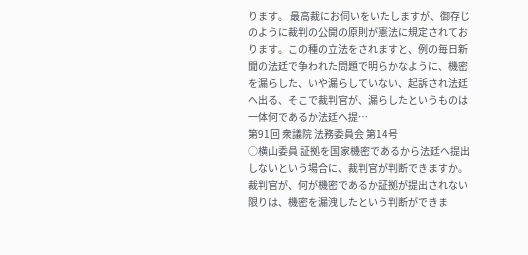ります。 最高裁にお伺いをいたしますが、御存じのように裁判の公開の原則が憲法に規定されております。この種の立法をされますと、例の毎日新聞の法廷で争われた問題で明らかなように、機密を漏らした、いや漏らしていない、起訴され法廷へ出る、そこで裁判官が、漏らしたというものは一体何であるか法廷へ提…
第91回 衆議院 法務委員会 第14号
○横山委員 証拠を国家機密であるから法廷へ提出しないという場合に、裁判官が判断できますか。裁判官が、何が機密であるか証拠が提出されない限りは、機密を漏洩したという判断ができま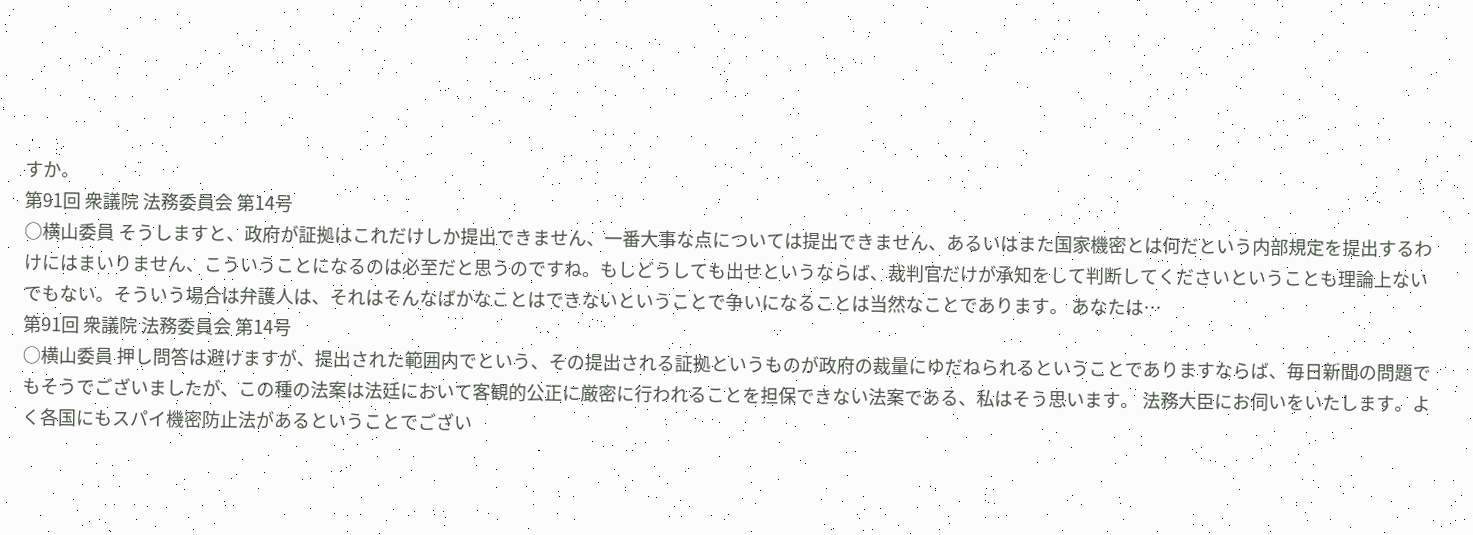すか。
第91回 衆議院 法務委員会 第14号
○横山委員 そうしますと、政府が証拠はこれだけしか提出できません、一番大事な点については提出できません、あるいはまた国家機密とは何だという内部規定を提出するわけにはまいりません、こういうことになるのは必至だと思うのですね。もしどうしても出せというならば、裁判官だけが承知をして判断してくださいということも理論上ないでもない。そういう場合は弁護人は、それはそんなばかなことはできないということで争いになることは当然なことであります。 あなたは…
第91回 衆議院 法務委員会 第14号
○横山委員 押し問答は避けますが、提出された範囲内でという、その提出される証拠というものが政府の裁量にゆだねられるということでありますならば、毎日新聞の問題でもそうでございましたが、この種の法案は法廷において客観的公正に厳密に行われることを担保できない法案である、私はそう思います。 法務大臣にお伺いをいたします。よく各国にもスパイ機密防止法があるということでござい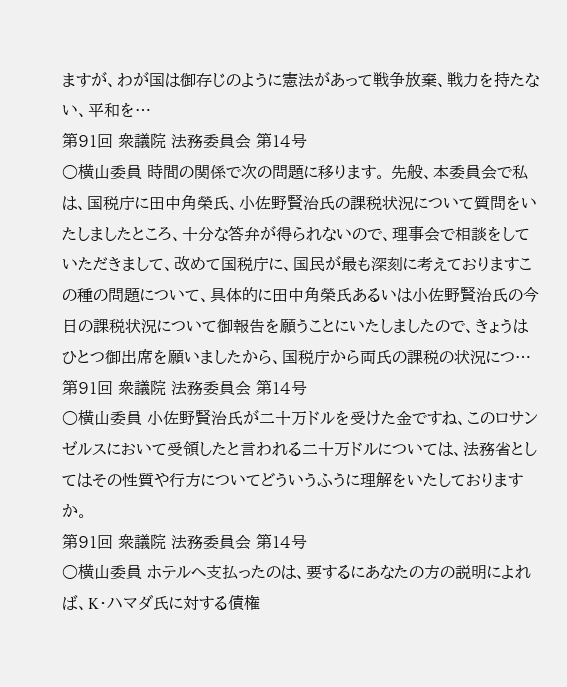ますが、わが国は御存じのように憲法があって戦争放棄、戦力を持たない、平和を…
第91回 衆議院 法務委員会 第14号
○横山委員 時間の関係で次の問題に移ります。 先般、本委員会で私は、国税庁に田中角榮氏、小佐野賢治氏の課税状況について質問をいたしましたところ、十分な答弁が得られないので、理事会で相談をしていただきまして、改めて国税庁に、国民が最も深刻に考えておりますこの種の問題について、具体的に田中角榮氏あるいは小佐野賢治氏の今日の課税状況について御報告を願うことにいたしましたので、きょうはひとつ御出席を願いましたから、国税庁から両氏の課税の状況につ…
第91回 衆議院 法務委員会 第14号
○横山委員 小佐野賢治氏が二十万ドルを受けた金ですね、このロサンゼルスにおいて受領したと言われる二十万ドルについては、法務省としてはその性質や行方についてどういうふうに理解をいたしておりますか。
第91回 衆議院 法務委員会 第14号
○横山委員 ホテルへ支払ったのは、要するにあなたの方の説明によれば、K・ハマダ氏に対する債権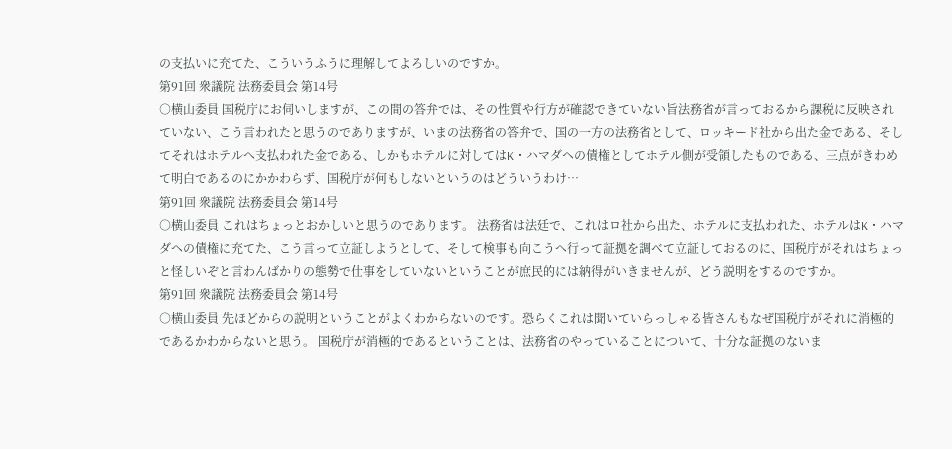の支払いに充てた、こういうふうに理解してよろしいのですか。
第91回 衆議院 法務委員会 第14号
○横山委員 国税庁にお伺いしますが、この間の答弁では、その性質や行方が確認できていない旨法務省が言っておるから課税に反映されていない、こう言われたと思うのでありますが、いまの法務省の答弁で、国の一方の法務省として、ロッキード社から出た金である、そしてそれはホテルへ支払われた金である、しかもホテルに対してはK・ハマダヘの債権としてホテル側が受領したものである、三点がきわめて明白であるのにかかわらず、国税庁が何もしないというのはどういうわけ…
第91回 衆議院 法務委員会 第14号
○横山委員 これはちょっとおかしいと思うのであります。 法務省は法廷で、これはロ社から出た、ホテルに支払われた、ホテルはK・ハマダヘの債権に充てた、こう言って立証しようとして、そして検事も向こうへ行って証拠を調べて立証しておるのに、国税庁がそれはちょっと怪しいぞと言わんばかりの態勢で仕事をしていないということが庶民的には納得がいきませんが、どう説明をするのですか。
第91回 衆議院 法務委員会 第14号
○横山委員 先ほどからの説明ということがよくわからないのです。恐らくこれは聞いていらっしゃる皆さんもなぜ国税庁がそれに消極的であるかわからないと思う。 国税庁が消極的であるということは、法務省のやっていることについて、十分な証拠のないま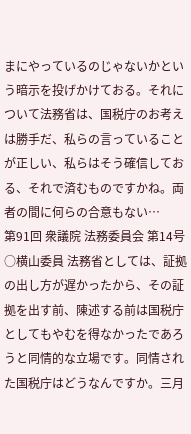まにやっているのじゃないかという暗示を投げかけておる。それについて法務省は、国税庁のお考えは勝手だ、私らの言っていることが正しい、私らはそう確信しておる、それで済むものですかね。両者の間に何らの合意もない…
第91回 衆議院 法務委員会 第14号
○横山委員 法務省としては、証拠の出し方が遅かったから、その証拠を出す前、陳述する前は国税庁としてもやむを得なかったであろうと同情的な立場です。同情された国税庁はどうなんですか。三月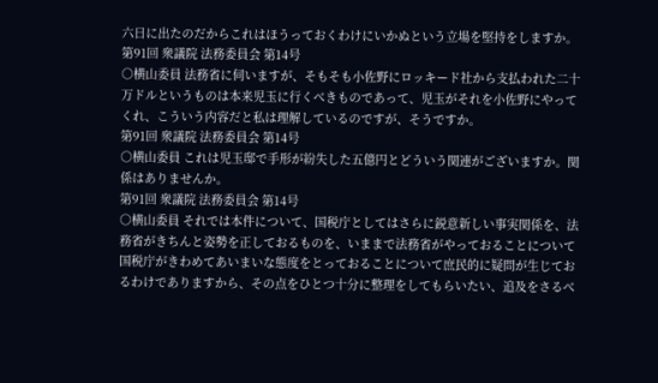六日に出たのだからこれはほうっておくわけにいかぬという立場を堅持をしますか。
第91回 衆議院 法務委員会 第14号
○横山委員 法務省に伺いますが、そもそも小佐野にロッキード社から支払われた二十万ドルというものは本来児玉に行くべきものであって、児玉がそれを小佐野にやってくれ、こういう内容だと私は理解しているのですが、そうですか。
第91回 衆議院 法務委員会 第14号
○横山委員 これは児玉邸で手形が紛失した五億円とどういう関連がございますか。関係はありませんか。
第91回 衆議院 法務委員会 第14号
○横山委員 それでは本件について、国税庁としてはさらに鋭意新しい事実関係を、法務省がきちんと姿勢を正しておるものを、いままで法務省がやっておることについて国税庁がきわめてあいまいな態度をとっておることについて庶民的に疑問が生じておるわけでありますから、その点をひとつ十分に整理をしてもらいたい、追及をさるべ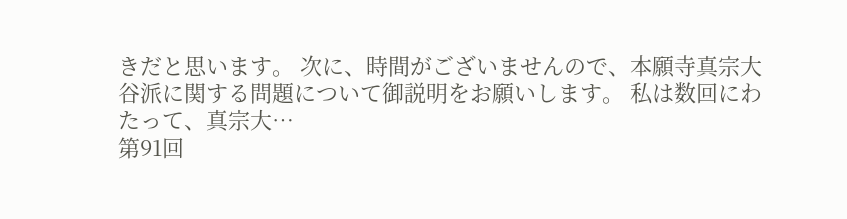きだと思います。 次に、時間がございませんので、本願寺真宗大谷派に関する問題について御説明をお願いします。 私は数回にわたって、真宗大…
第91回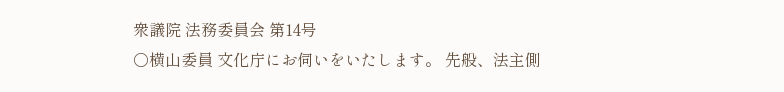衆議院 法務委員会 第14号
○横山委員 文化庁にお伺いをいたします。 先般、法主側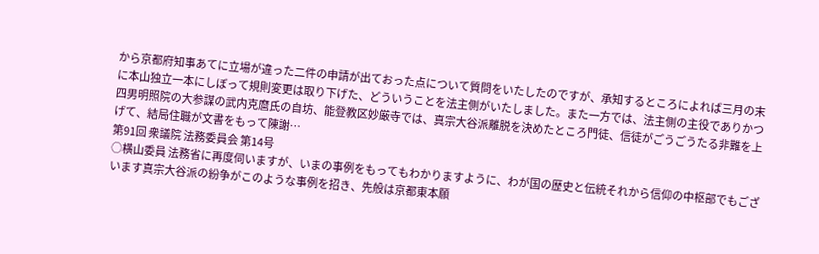から京都府知事あてに立場が違った二件の申請が出ておった点について質問をいたしたのですが、承知するところによれば三月の末に本山独立一本にしぼって規則変更は取り下げた、どういうことを法主側がいたしました。また一方では、法主側の主役でありかつ四男明照院の大参謀の武内克麿氏の自坊、能登教区妙厳寺では、真宗大谷派離脱を決めたところ門徒、信徒がごうごうたる非難を上げて、結局住職が文書をもって陳謝…
第91回 衆議院 法務委員会 第14号
○横山委員 法務省に再度伺いますが、いまの事例をもってもわかりますように、わが国の歴史と伝統それから信仰の中枢部でもございます真宗大谷派の紛争がこのような事例を招き、先般は京都東本願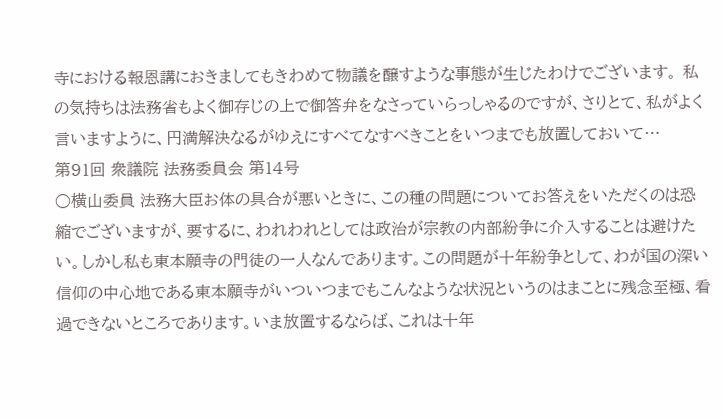寺における報恩講におきましてもきわめて物議を醸すような事態が生じたわけでございます。 私の気持ちは法務省もよく御存じの上で御答弁をなさっていらっしゃるのですが、さりとて、私がよく言いますように、円満解決なるがゆえにすべてなすべきことをいつまでも放置しておいて…
第91回 衆議院 法務委員会 第14号
○横山委員 法務大臣お体の具合が悪いときに、この種の問題についてお答えをいただくのは恐縮でございますが、要するに、われわれとしては政治が宗教の内部紛争に介入することは避けたい。しかし私も東本願寺の門徒の一人なんであります。この問題が十年紛争として、わが国の深い信仰の中心地である東本願寺がいついつまでもこんなような状況というのはまことに残念至極、看過できないところであります。いま放置するならば、これは十年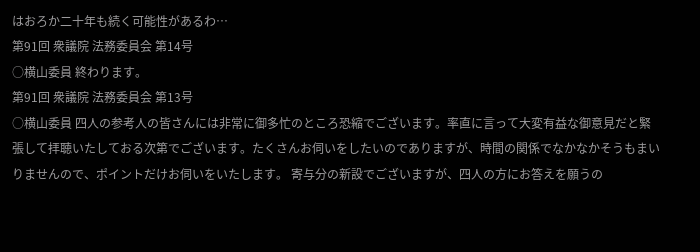はおろか二十年も続く可能性があるわ…
第91回 衆議院 法務委員会 第14号
○横山委員 終わります。
第91回 衆議院 法務委員会 第13号
○横山委員 四人の参考人の皆さんには非常に御多忙のところ恐縮でございます。率直に言って大変有益な御意見だと緊張して拝聴いたしておる次第でございます。たくさんお伺いをしたいのでありますが、時間の関係でなかなかそうもまいりませんので、ポイントだけお伺いをいたします。 寄与分の新設でございますが、四人の方にお答えを願うの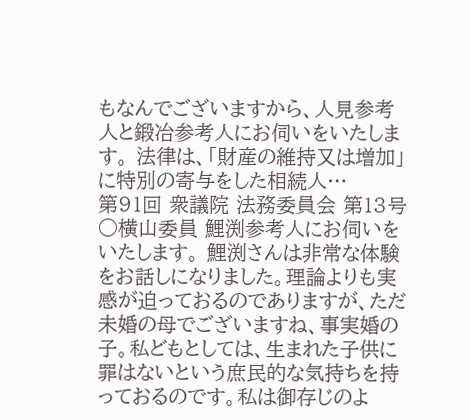もなんでございますから、人見参考人と鍛冶参考人にお伺いをいたします。 法律は、「財産の維持又は増加」に特別の寄与をした相続人…
第91回 衆議院 法務委員会 第13号
○横山委員 鯉渕参考人にお伺いをいたします。 鯉渕さんは非常な体験をお話しになりました。理論よりも実感が迫っておるのでありますが、ただ未婚の母でございますね、事実婚の子。私どもとしては、生まれた子供に罪はないという庶民的な気持ちを持っておるのです。私は御存じのよ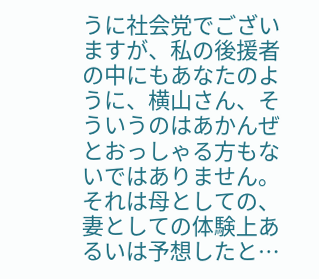うに社会党でございますが、私の後援者の中にもあなたのように、横山さん、そういうのはあかんぜとおっしゃる方もないではありません。それは母としての、妻としての体験上あるいは予想したと…